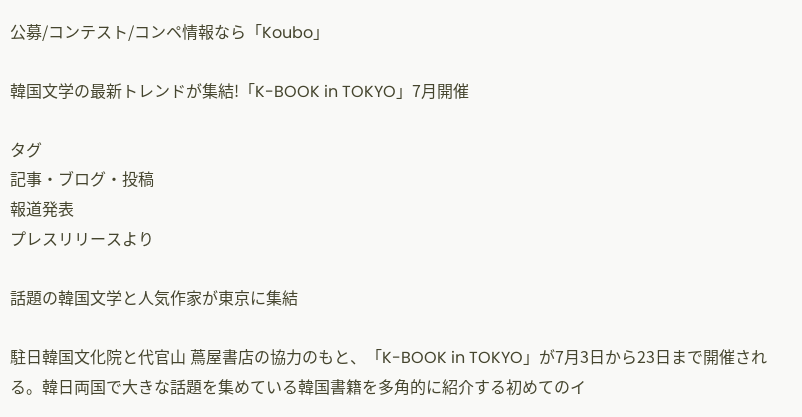公募/コンテスト/コンペ情報なら「Koubo」

韓国文学の最新トレンドが集結!「K-BOOK in TOKYO」7月開催

タグ
記事・ブログ・投稿
報道発表
プレスリリースより

話題の韓国文学と人気作家が東京に集結

駐日韓国文化院と代官山 蔦屋書店の協力のもと、「K-BOOK in TOKYO」が7月3日から23日まで開催される。韓日両国で大きな話題を集めている韓国書籍を多角的に紹介する初めてのイ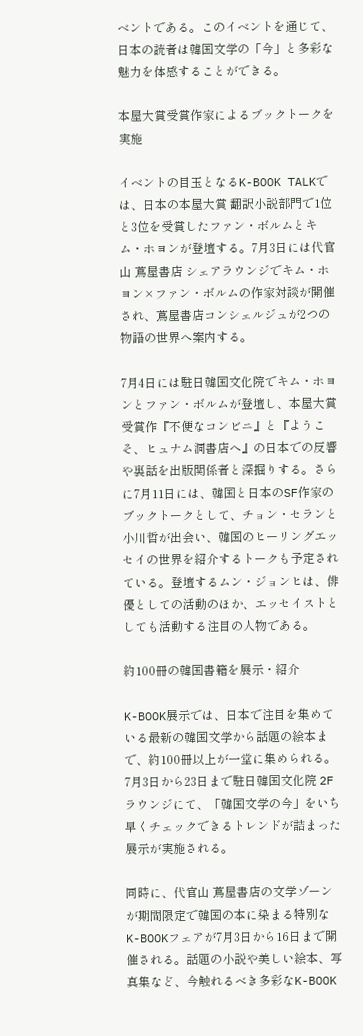ベントである。このイベントを通じて、日本の読者は韓国文学の「今」と多彩な魅力を体感することができる。

本屋大賞受賞作家によるブックトークを実施

イベントの目玉となるK-BOOK TALKでは、日本の本屋大賞 翻訳小説部門で1位と3位を受賞したファン・ボルムとキム・ホヨンが登壇する。7月3日には代官山 蔦屋書店 シェアラウンジでキム・ホヨン×ファン・ボルムの作家対談が開催され、蔦屋書店コンシェルジュが2つの物語の世界へ案内する。

7月4日には駐日韓国文化院でキム・ホヨンとファン・ボルムが登壇し、本屋大賞受賞作『不便なコンビニ』と『ようこそ、ヒュナム洞書店へ』の日本での反響や裏話を出版関係者と深掘りする。さらに7月11日には、韓国と日本のSF作家のブックトークとして、チョン・セランと小川哲が出会い、韓国のヒーリングエッセイの世界を紹介するトークも予定されている。登壇するムン・ジョンヒは、俳優としての活動のほか、エッセイストとしても活動する注目の人物である。

約100冊の韓国書籍を展示・紹介

K-BOOK展示では、日本で注目を集めている最新の韓国文学から話題の絵本まで、約100冊以上が一堂に集められる。7月3日から23日まで駐日韓国文化院 2F ラウンジにて、「韓国文学の今」をいち早くチェックできるトレンドが詰まった展示が実施される。

同時に、代官山 蔦屋書店の文学ゾーンが期間限定で韓国の本に染まる特別なK-BOOKフェアが7月3日から16日まで開催される。話題の小説や美しい絵本、写真集など、今触れるべき多彩なK-BOOK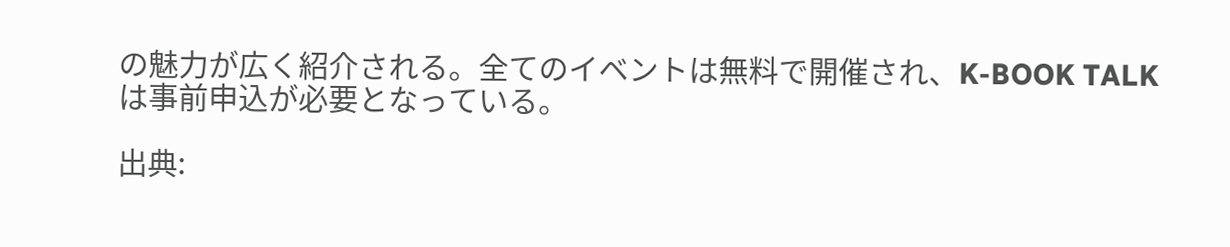の魅力が広く紹介される。全てのイベントは無料で開催され、K-BOOK TALKは事前申込が必要となっている。

出典: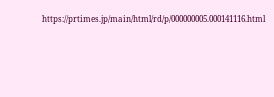https://prtimes.jp/main/html/rd/p/000000005.000141116.html